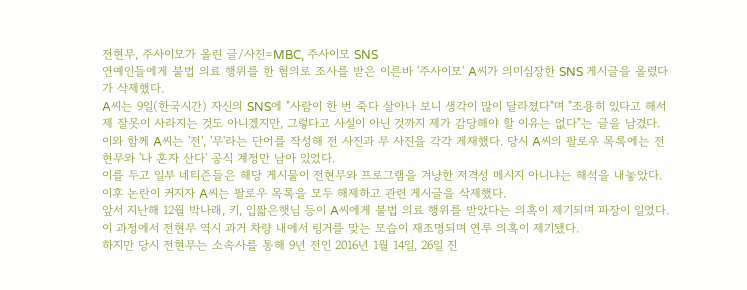전현무, 주사이모가 올린 글/사진=MBC, 주사이모 SNS
연예인들에게 불법 의료 행위를 한 혐의로 조사를 받은 이른바 '주사이모' A씨가 의미심장한 SNS 게시글을 올렸다가 삭제했다.
A씨는 9일(한국시간) 자신의 SNS에 "사람이 한 번 죽다 살아나 보니 생각이 많이 달라졌다"며 "조용히 있다고 해서 제 잘못이 사라지는 것도 아니겠지만, 그렇다고 사실이 아닌 것까지 제가 감당해야 할 이유는 없다"는 글을 남겼다.
이와 함께 A씨는 '전', '무'라는 단어를 작성해 전 사진과 무 사진을 각각 게재했다. 당시 A씨의 팔로우 목록에는 전현무와 '나 혼자 산다' 공식 계정만 남아 있었다.
이를 두고 일부 네티즌들은 해당 게시물이 전현무와 프로그램을 겨냥한 저격성 메시지 아니냐는 해석을 내놓았다.
이후 논란이 커지자 A씨는 팔로우 목록을 모두 해제하고 관련 게시글을 삭제했다.
앞서 지난해 12월 박나래, 키, 입짧은햇님 등이 A씨에게 불법 의료 행위를 받았다는 의혹이 제기되며 파장이 일었다. 이 과정에서 전현무 역시 과거 차량 내에서 링거를 맞는 모습이 재조명되며 연루 의혹이 제기됐다.
하지만 당시 전현무는 소속사를 통해 9년 전인 2016년 1월 14일, 26일 진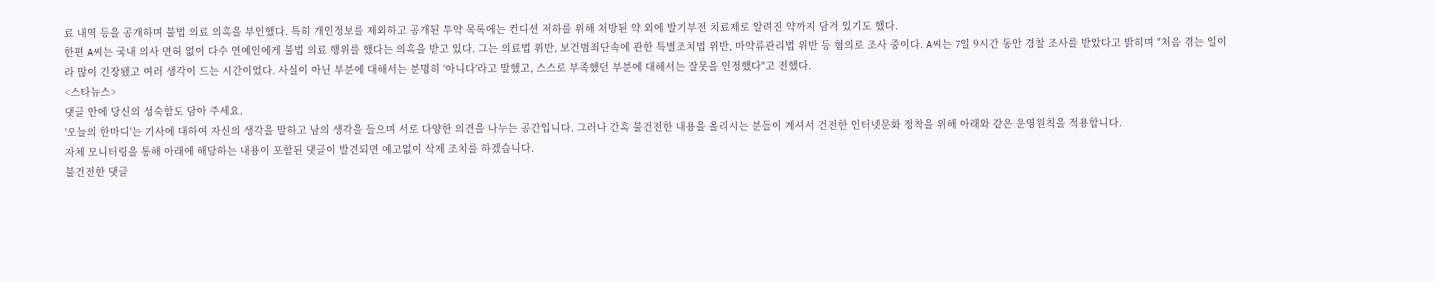료 내역 등을 공개하며 불법 의료 의혹을 부인했다. 특히 개인정보를 제외하고 공개된 투약 목록에는 컨디션 저하를 위해 처방된 약 외에 발기부전 치료제로 알려진 약까지 담겨 있기도 했다.
한편 A씨는 국내 의사 면허 없이 다수 연예인에게 불법 의료 행위를 했다는 의혹을 받고 있다. 그는 의료법 위반, 보건범죄단속에 관한 특별조치법 위반, 마약류관리법 위반 등 혐의로 조사 중이다. A씨는 7일 9시간 동안 경찰 조사를 받았다고 밝히며 "처음 겪는 일이라 많이 긴장됐고 여러 생각이 드는 시간이었다. 사실이 아닌 부분에 대해서는 분명히 '아니다'라고 말했고, 스스로 부족했던 부분에 대해서는 잘못을 인정했다"고 전했다.
<스타뉴스>
댓글 안에 당신의 성숙함도 담아 주세요.
'오늘의 한마디'는 기사에 대하여 자신의 생각을 말하고 남의 생각을 들으며 서로 다양한 의견을 나누는 공간입니다. 그러나 간혹 불건전한 내용을 올리시는 분들이 계셔서 건전한 인터넷문화 정착을 위해 아래와 같은 운영원칙을 적용합니다.
자체 모니터링을 통해 아래에 해당하는 내용이 포함된 댓글이 발견되면 예고없이 삭제 조치를 하겠습니다.
불건전한 댓글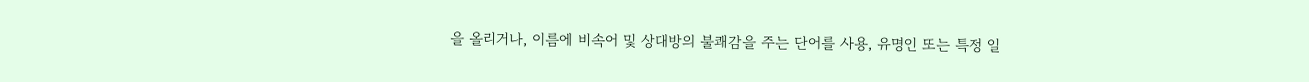을 올리거나, 이름에 비속어 및 상대방의 불쾌감을 주는 단어를 사용, 유명인 또는 특정 일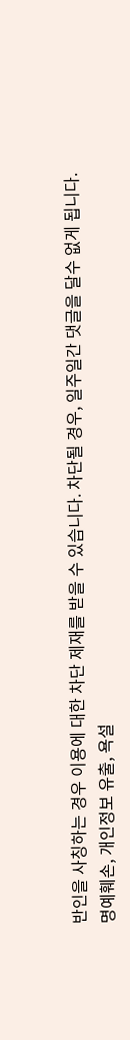반인을 사칭하는 경우 이용에 대한 차단 제재를 받을 수 있습니다. 차단될 경우, 일주일간 댓글을 달수 없게 됩니다.
명예훼손, 개인정보 유출, 욕설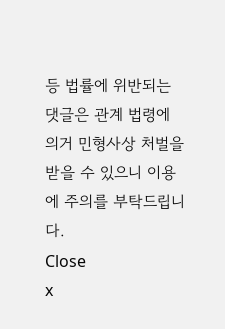등 법률에 위반되는 댓글은 관계 법령에 의거 민형사상 처벌을 받을 수 있으니 이용에 주의를 부탁드립니다.
Close
x